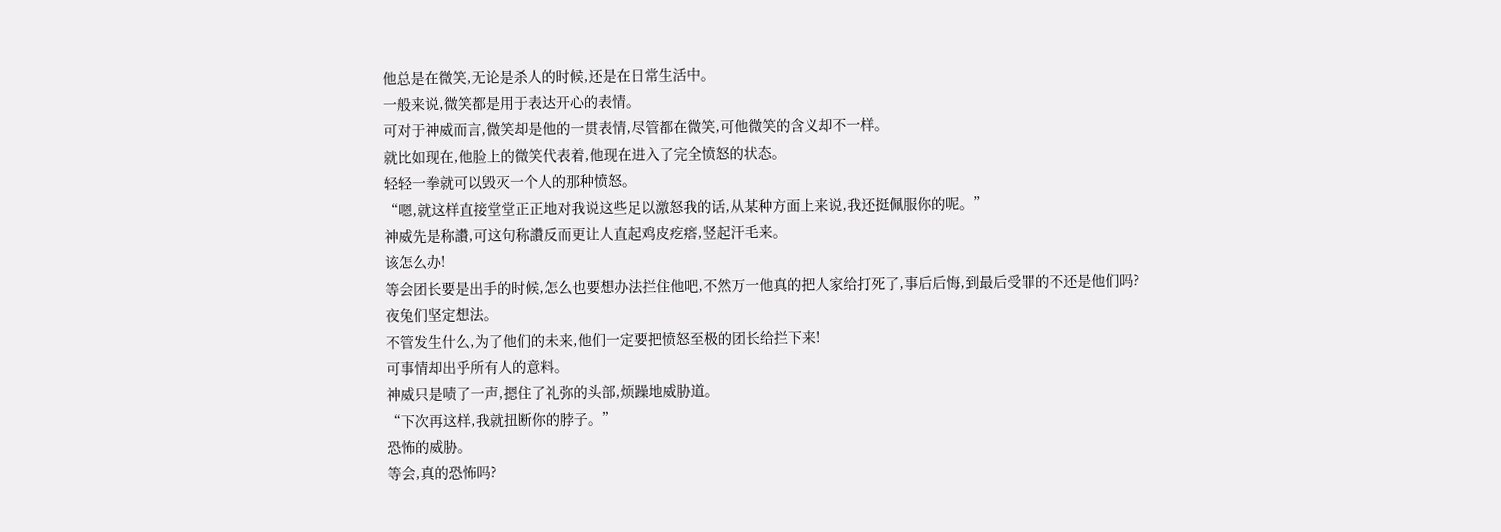他总是在微笑,无论是杀人的时候,还是在日常生活中。
一般来说,微笑都是用于表达开心的表情。
可对于神威而言,微笑却是他的一贯表情,尽管都在微笑,可他微笑的含义却不一样。
就比如现在,他脸上的微笑代表着,他现在进入了完全愤怒的状态。
轻轻一拳就可以毁灭一个人的那种愤怒。
“嗯,就这样直接堂堂正正地对我说这些足以激怒我的话,从某种方面上来说,我还挺佩服你的呢。”
神威先是称讚,可这句称讚反而更让人直起鸡皮疙瘩,竖起汗毛来。
该怎么办!
等会团长要是出手的时候,怎么也要想办法拦住他吧,不然万一他真的把人家给打死了,事后后悔,到最后受罪的不还是他们吗?
夜兔们坚定想法。
不管发生什么,为了他们的未来,他们一定要把愤怒至极的团长给拦下来!
可事情却出乎所有人的意料。
神威只是啧了一声,摁住了礼弥的头部,烦躁地威胁道。
“下次再这样,我就扭断你的脖子。”
恐怖的威胁。
等会,真的恐怖吗?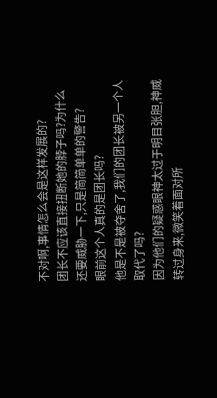不对啊,事情怎么会是这样发展的?
团长不应该直接扭断她的脖子吗?为什么还要威胁一下,只是简简单单的警告?
眼前这个人真的是团长吗?
他是不是被夺舍了,我们的团长被另一个人取代了吗?
因为他们的疑惑眼神太过于明目张胆,神威转过身来,微笑着面对所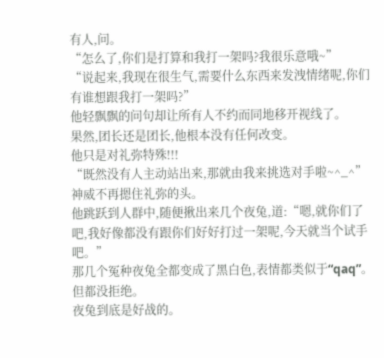有人,问。
“怎么了,你们是打算和我打一架吗?我很乐意哦~”
“说起来,我现在很生气,需要什么东西来发洩情绪呢,你们有谁想跟我打一架吗?”
他轻飘飘的问句却让所有人不约而同地移开视线了。
果然,团长还是团长,他根本没有任何改变。
他只是对礼弥特殊!!!
“既然没有人主动站出来,那就由我来挑选对手啦~^_^”
神威不再摁住礼弥的头。
他跳跃到人群中,随便揪出来几个夜兔,道:“嗯,就你们了吧,我好像都没有跟你们好好打过一架呢,今天就当个试手吧。”
那几个冤种夜兔全都变成了黑白色,表情都类似于“qaq”。
但都没拒绝。
夜兔到底是好战的。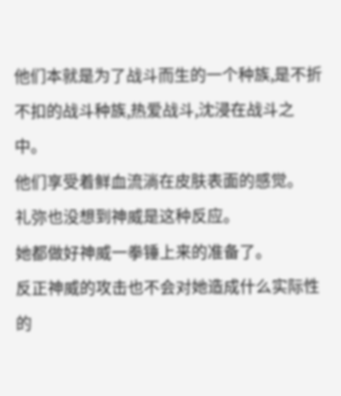他们本就是为了战斗而生的一个种族,是不折不扣的战斗种族,热爱战斗,沈浸在战斗之中。
他们享受着鲜血流淌在皮肤表面的感觉。
礼弥也没想到神威是这种反应。
她都做好神威一拳锤上来的准备了。
反正神威的攻击也不会对她造成什么实际性的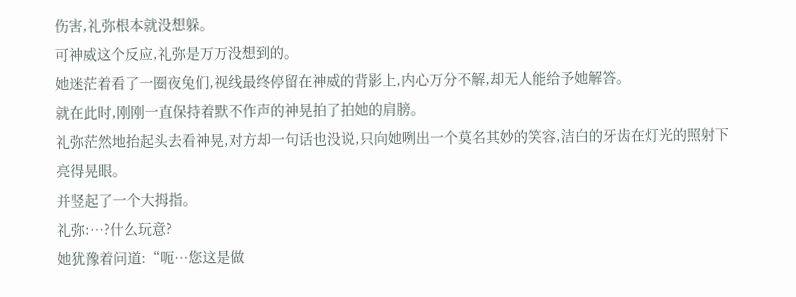伤害,礼弥根本就没想躲。
可神威这个反应,礼弥是万万没想到的。
她迷茫着看了一圈夜兔们,视线最终停留在神威的背影上,内心万分不解,却无人能给予她解答。
就在此时,刚刚一直保持着默不作声的神晃拍了拍她的肩膀。
礼弥茫然地抬起头去看神晃,对方却一句话也没说,只向她咧出一个莫名其妙的笑容,洁白的牙齿在灯光的照射下亮得晃眼。
并竖起了一个大拇指。
礼弥:…?什么玩意?
她犹豫着问道:“呃…您这是做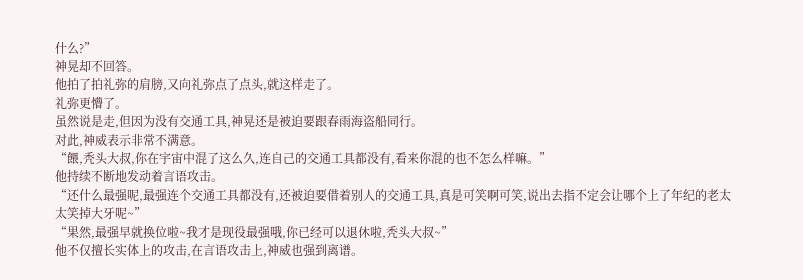什么?”
神晃却不回答。
他拍了拍礼弥的肩膀,又向礼弥点了点头,就这样走了。
礼弥更懵了。
虽然说是走,但因为没有交通工具,神晃还是被迫要跟春雨海盗船同行。
对此,神威表示非常不满意。
“餵,秃头大叔,你在宇宙中混了这么久,连自己的交通工具都没有,看来你混的也不怎么样嘛。”
他持续不断地发动着言语攻击。
“还什么最强呢,最强连个交通工具都没有,还被迫要借着别人的交通工具,真是可笑啊可笑,说出去指不定会让哪个上了年纪的老太太笑掉大牙呢~”
“果然,最强早就换位啦~我才是现役最强哦,你已经可以退休啦,秃头大叔~”
他不仅擅长实体上的攻击,在言语攻击上,神威也强到离谱。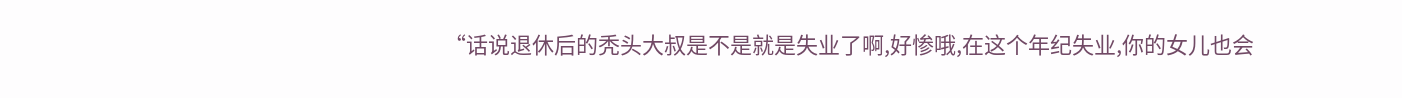“话说退休后的秃头大叔是不是就是失业了啊,好惨哦,在这个年纪失业,你的女儿也会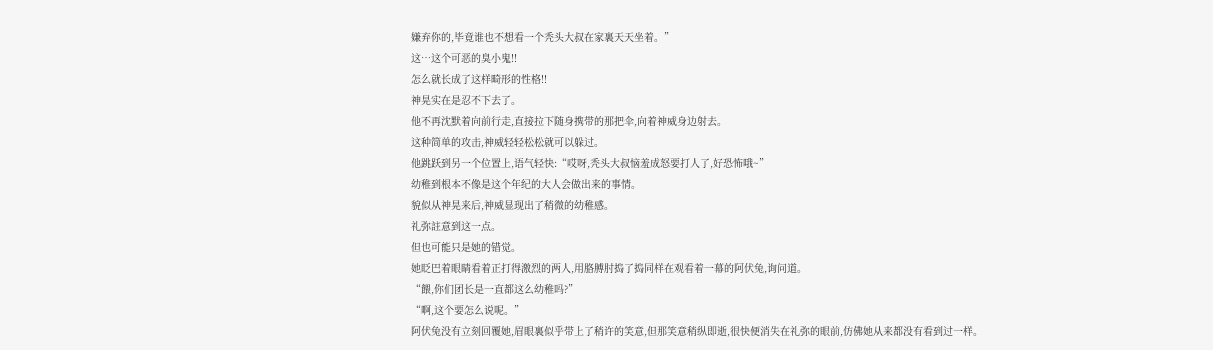嫌弃你的,毕竟谁也不想看一个秃头大叔在家裏天天坐着。”
这…这个可恶的臭小鬼!!
怎么就长成了这样畸形的性格!!
神晃实在是忍不下去了。
他不再沈默着向前行走,直接拉下随身携带的那把伞,向着神威身边射去。
这种简单的攻击,神威轻轻松松就可以躲过。
他跳跃到另一个位置上,语气轻快:“哎呀,秃头大叔恼羞成怒要打人了,好恐怖哦~”
幼稚到根本不像是这个年纪的大人会做出来的事情。
貌似从神晃来后,神威显现出了稍微的幼稚感。
礼弥註意到这一点。
但也可能只是她的错觉。
她眨巴着眼睛看着正打得激烈的两人,用胳膊肘捣了捣同样在观看着一幕的阿伏兔,询问道。
“餵,你们团长是一直都这么幼稚吗?”
“啊,这个要怎么说呢。”
阿伏兔没有立刻回覆她,眉眼裏似乎带上了稍许的笑意,但那笑意稍纵即逝,很快便消失在礼弥的眼前,仿佛她从来都没有看到过一样。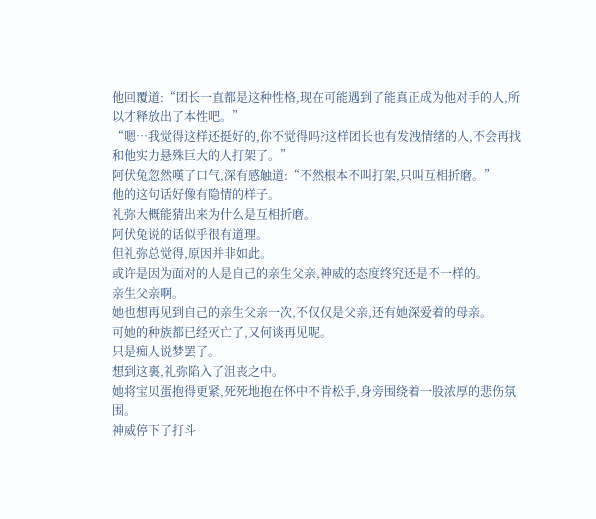他回覆道:“团长一直都是这种性格,现在可能遇到了能真正成为他对手的人,所以才释放出了本性吧。”
“嗯…我觉得这样还挺好的,你不觉得吗?这样团长也有发洩情绪的人,不会再找和他实力悬殊巨大的人打架了。”
阿伏兔忽然嘆了口气,深有感触道:“不然根本不叫打架,只叫互相折磨。”
他的这句话好像有隐情的样子。
礼弥大概能猜出来为什么是互相折磨。
阿伏兔说的话似乎很有道理。
但礼弥总觉得,原因并非如此。
或许是因为面对的人是自己的亲生父亲,神威的态度终究还是不一样的。
亲生父亲啊。
她也想再见到自己的亲生父亲一次,不仅仅是父亲,还有她深爱着的母亲。
可她的种族都已经灭亡了,又何谈再见呢。
只是痴人说梦罢了。
想到这裏,礼弥陷入了沮丧之中。
她将宝贝蛋抱得更紧,死死地抱在怀中不肯松手,身旁围绕着一股浓厚的悲伤氛围。
神威停下了打斗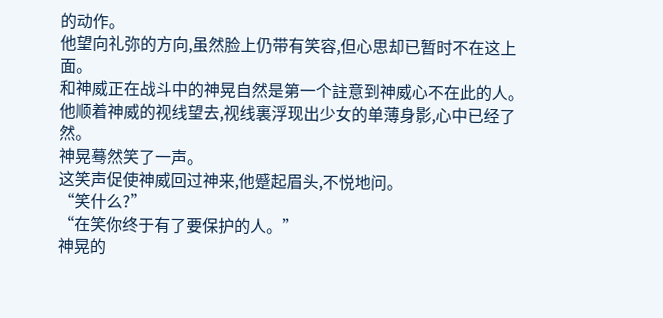的动作。
他望向礼弥的方向,虽然脸上仍带有笑容,但心思却已暂时不在这上面。
和神威正在战斗中的神晃自然是第一个註意到神威心不在此的人。
他顺着神威的视线望去,视线裏浮现出少女的单薄身影,心中已经了然。
神晃蓦然笑了一声。
这笑声促使神威回过神来,他蹙起眉头,不悦地问。
“笑什么?”
“在笑你终于有了要保护的人。”
神晃的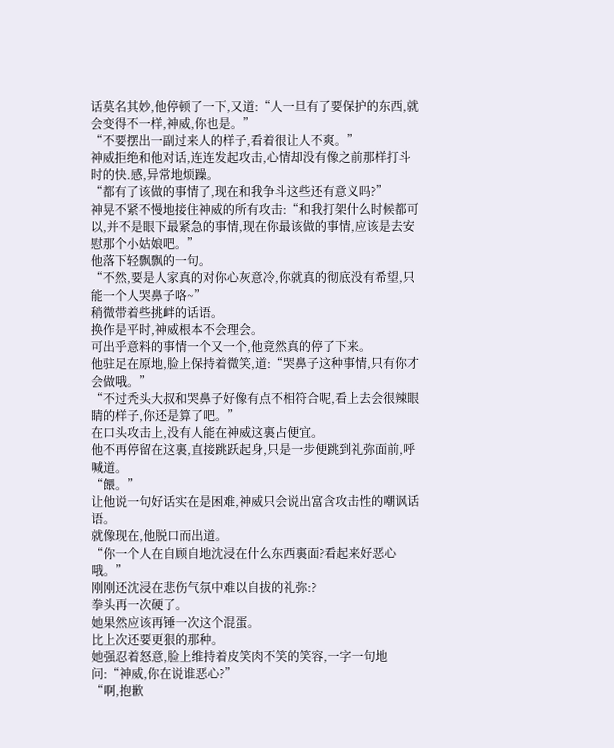话莫名其妙,他停顿了一下,又道:“人一旦有了要保护的东西,就会变得不一样,神威,你也是。”
“不要摆出一副过来人的样子,看着很让人不爽。”
神威拒绝和他对话,连连发起攻击,心情却没有像之前那样打斗时的快.感,异常地烦躁。
“都有了该做的事情了,现在和我争斗这些还有意义吗?”
神晃不紧不慢地接住神威的所有攻击:“和我打架什么时候都可以,并不是眼下最紧急的事情,现在你最该做的事情,应该是去安慰那个小姑娘吧。”
他落下轻飘飘的一句。
“不然,要是人家真的对你心灰意冷,你就真的彻底没有希望,只能一个人哭鼻子咯~”
稍微带着些挑衅的话语。
换作是平时,神威根本不会理会。
可出乎意料的事情一个又一个,他竟然真的停了下来。
他驻足在原地,脸上保持着微笑,道:“哭鼻子这种事情,只有你才会做哦。”
“不过秃头大叔和哭鼻子好像有点不相符合呢,看上去会很辣眼睛的样子,你还是算了吧。”
在口头攻击上,没有人能在神威这裏占便宜。
他不再停留在这裏,直接跳跃起身,只是一步便跳到礼弥面前,呼喊道。
“餵。”
让他说一句好话实在是困难,神威只会说出富含攻击性的嘲讽话语。
就像现在,他脱口而出道。
“你一个人在自顾自地沈浸在什么东西裏面?看起来好恶心哦。”
刚刚还沈浸在悲伤气氛中难以自拔的礼弥:?
拳头再一次硬了。
她果然应该再锤一次这个混蛋。
比上次还要更狠的那种。
她强忍着怒意,脸上维持着皮笑肉不笑的笑容,一字一句地问:“神威,你在说谁恶心?”
“啊,抱歉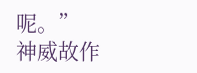呢。”
神威故作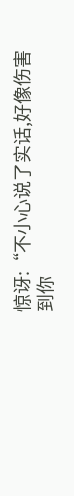惊讶:“不小心说了实话,好像伤害到你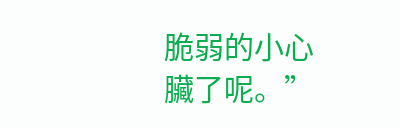脆弱的小心臟了呢。”